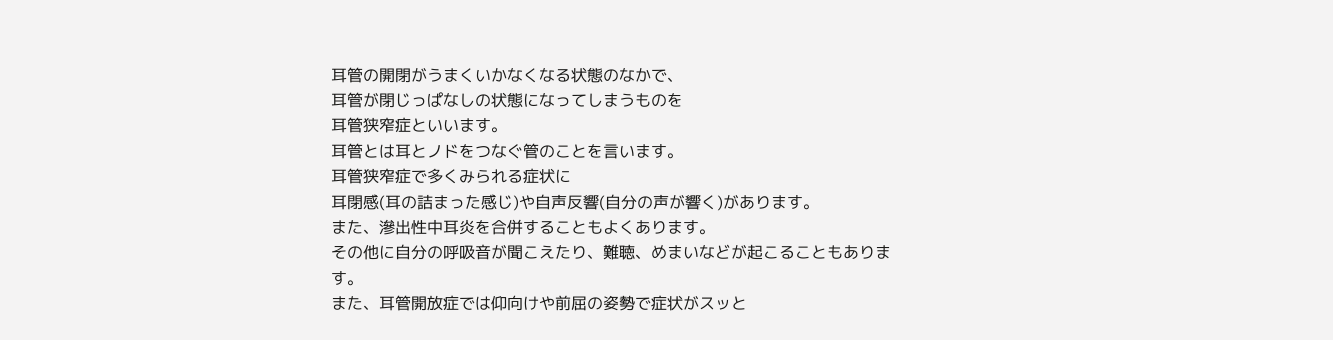耳管の開閉がうまくいかなくなる状態のなかで、
耳管が閉じっぱなしの状態になってしまうものを
耳管狭窄症といいます。
耳管とは耳とノドをつなぐ管のことを言います。
耳管狭窄症で多くみられる症状に
耳閉感(耳の詰まった感じ)や自声反響(自分の声が響く)があります。
また、滲出性中耳炎を合併することもよくあります。
その他に自分の呼吸音が聞こえたり、難聴、めまいなどが起こることもあります。
また、耳管開放症では仰向けや前屈の姿勢で症状がスッと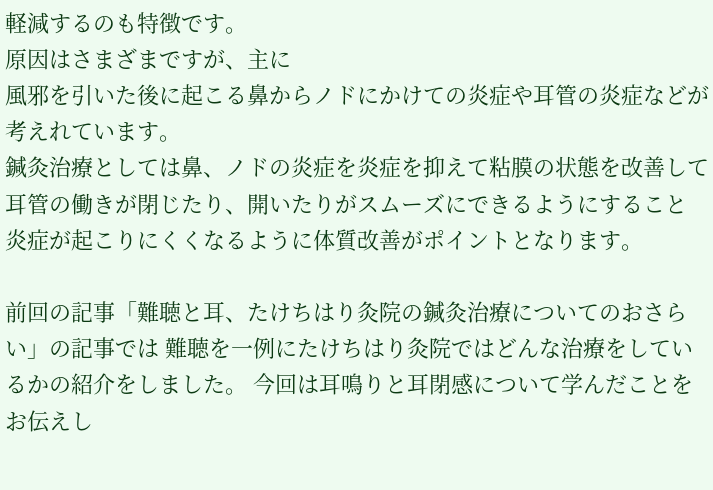軽減するのも特徴です。
原因はさまざまですが、主に
風邪を引いた後に起こる鼻からノドにかけての炎症や耳管の炎症などが考えれています。
鍼灸治療としては鼻、ノドの炎症を炎症を抑えて粘膜の状態を改善して
耳管の働きが閉じたり、開いたりがスムーズにできるようにすること
炎症が起こりにくくなるように体質改善がポイントとなります。

前回の記事「難聴と耳、たけちはり灸院の鍼灸治療についてのおさらい」の記事では 難聴を一例にたけちはり灸院ではどんな治療をしているかの紹介をしました。 今回は耳鳴りと耳閉感について学んだことをお伝えし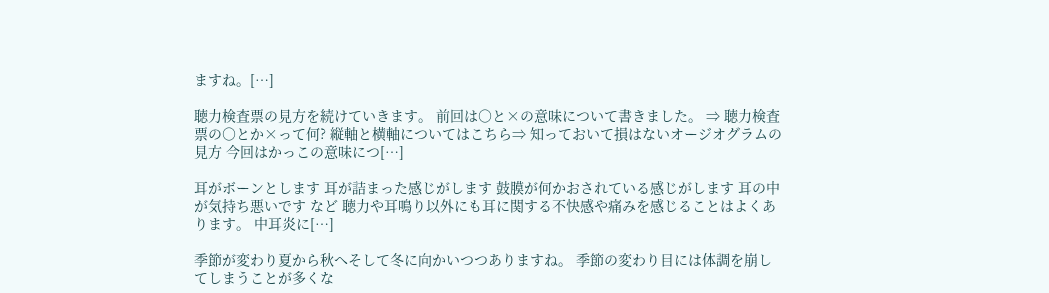ますね。[…]

聴力検査票の見方を続けていきます。 前回は○と×の意味について書きました。 ⇒ 聴力検査票の○とか×って何? 縦軸と横軸についてはこちら⇒ 知っておいて損はないオージオグラムの見方 今回はかっこの意味につ[…]

耳がボーンとします 耳が詰まった感じがします 鼓膜が何かおされている感じがします 耳の中が気持ち悪いです など 聴力や耳鳴り以外にも耳に関する不快感や痛みを感じることはよくあります。 中耳炎に[…]

季節が変わり夏から秋へそして冬に向かいつつありますね。 季節の変わり目には体調を崩してしまうことが多くな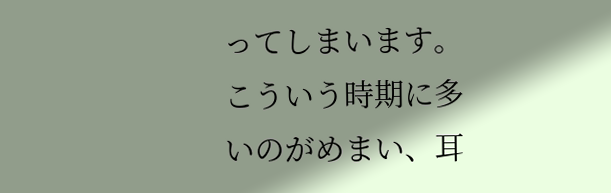ってしまいます。 こういう時期に多いのがめまい、耳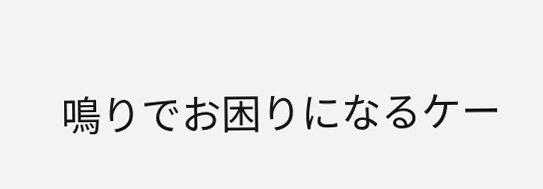鳴りでお困りになるケー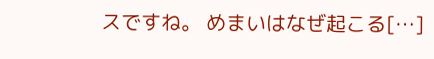スですね。 めまいはなぜ起こる[…]